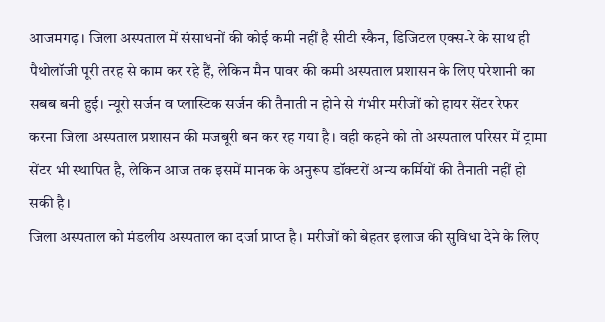आजमगढ़। जिला अस्पताल में संसाधनों की कोई कमी नहीं है सीटी स्कैन, डिजिटल एक्स-रे के साथ ही पैथोलॉजी पूरी तरह से काम कर रहे हैं, लेकिन मैन पावर की कमी अस्पताल प्रशासन के लिए परेशानी का सबब बनी हुई। न्यूरो सर्जन व प्लास्टिक सर्जन की तैनाती न होने से गंभीर मरीजों को हायर सेंटर रेफर करना जिला अस्पताल प्रशासन की मजबूरी बन कर रह गया है। वही कहने को तो अस्पताल परिसर में ट्रामा सेंटर भी स्थापित है, लेकिन आज तक इसमें मानक के अनुरूप डॉक्टरों अन्य कर्मियों की तैनाती नहीं हो सकी है।
जिला अस्पताल को मंडलीय अस्पताल का दर्जा प्राप्त है। मरीजों को बेहतर इलाज की सुविधा देने के लिए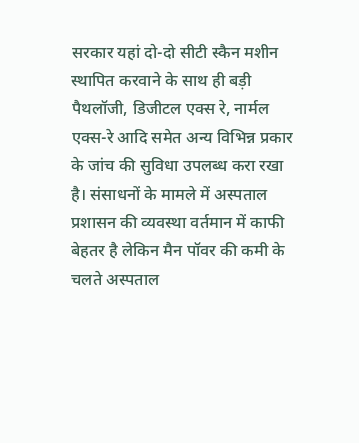सरकार यहां दो-दो सीटी स्कैन मशीन स्थापित करवाने के साथ ही बड़ी पैथलॉजी, डिजीटल एक्स रे, नार्मल एक्स-रे आदि समेत अन्य विभिन्न प्रकार के जांच की सुविधा उपलब्ध करा रखा है। संसाधनों के मामले में अस्पताल प्रशासन की व्यवस्था वर्तमान में काफी बेहतर है लेकिन मैन पॉवर की कमी के चलते अस्पताल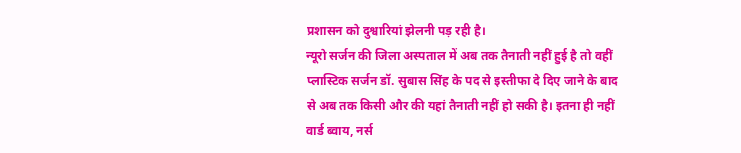प्रशासन को दुश्वारियां झेलनी पड़ रही है।
न्यूरो सर्जन की जिला अस्पताल में अब तक तैनाती नहीं हुई है तो वहीं प्लास्टिक सर्जन डॉ. सुबास सिंह के पद से इस्तीफा दे दिए जाने के बाद से अब तक किसी और की यहां तैनाती नहीं हो सकी है। इतना ही नहीं वार्ड ब्वाय, नर्स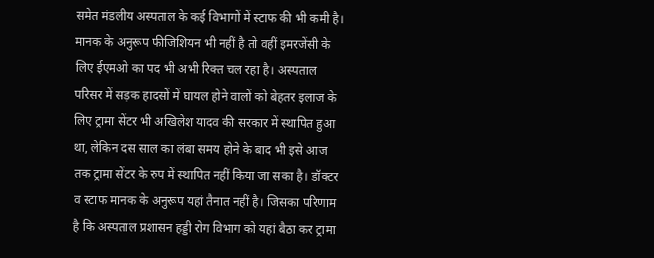समेत मंडलीय अस्पताल के कई विभागों में स्टाफ की भी कमी है। मानक के अनुरूप फीजिशियन भी नहीं है तो वहीं इमरजेंसी के लिए ईएमओ का पद भी अभी रिक्त चल रहा है। अस्पताल परिसर में सड़क हादसों में घायल होने वालों को बेहतर इलाज के लिए ट्रामा सेंटर भी अखिलेश यादव की सरकार में स्थापित हुआ था, लेकिन दस साल का लंबा समय होने के बाद भी इसे आज तक ट्रामा सेंटर के रुप में स्थापित नहीं किया जा सका है। डॉक्टर व स्टाफ मानक के अनुरूप यहां तैनात नहीं है। जिसका परिणाम है कि अस्पताल प्रशासन हड्डी रोग विभाग को यहां बैठा कर ट्रामा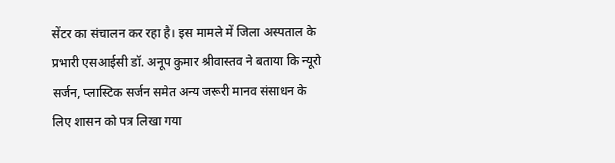सेंटर का संचालन कर रहा है। इस मामले में जिला अस्पताल के प्रभारी एसआईसी डॉ. अनूप कुमार श्रीवास्तव ने बताया कि न्यूरो सर्जन, प्लास्टिक सर्जन समेत अन्य जरूरी मानव संसाधन के लिए शासन को पत्र लिखा गया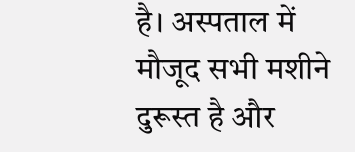है। अस्पताल में मौजूद सभी मशीने दुरूस्त है और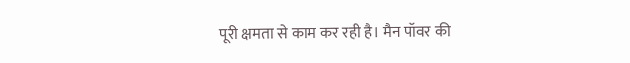पूरी क्षमता से काम कर रही है। मैन पॉवर की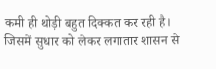कमी ही थोड़ी बहुत दिक्कत कर रही है। जिसमें सुधार को लेकर लगातार शासन से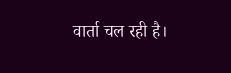वार्ता चल रही है।